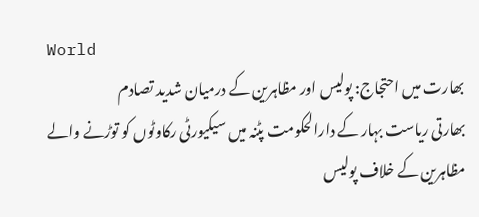World
بھارت میں احتجاج: پولیس اور مظاہرین کے درمیان شدید تصادم
بھارتی ریاست بہار کے دارالحکومت پٹنہ میں سیکیورٹی رکاوٹوں کو توڑنے والے مظاہرین کے خلاف پولیس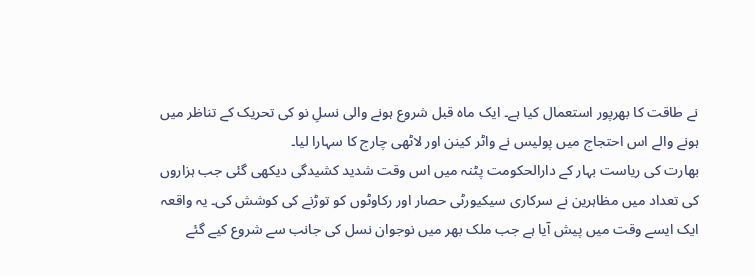نے طاقت کا بھرپور استعمال کیا ہے۔ ایک ماہ قبل شروع ہونے والی نسلِ نو کی تحریک کے تناظر میں ہونے والے اس احتجاج میں پولیس نے واٹر کینن اور لاٹھی چارج کا سہارا لیا۔
بھارت کی ریاست بہار کے دارالحکومت پٹنہ میں اس وقت شدید کشیدگی دیکھی گئی جب ہزاروں کی تعداد میں مظاہرین نے سرکاری سیکیورٹی حصار اور رکاوٹوں کو توڑنے کی کوشش کی۔ یہ واقعہ ایک ایسے وقت میں پیش آیا ہے جب ملک بھر میں نوجوان نسل کی جانب سے شروع کیے گئے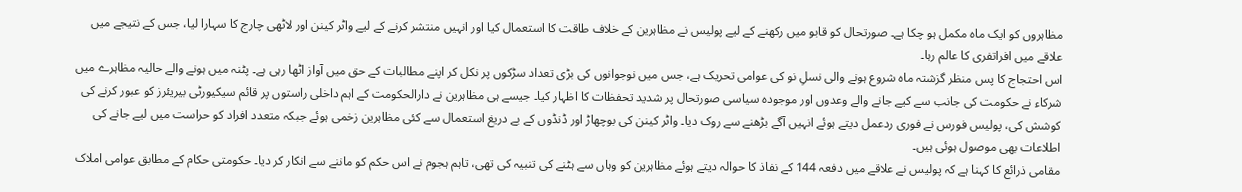مظاہروں کو ایک ماہ مکمل ہو چکا ہے۔ صورتحال کو قابو میں رکھنے کے لیے پولیس نے مظاہرین کے خلاف طاقت کا استعمال کیا اور انہیں منتشر کرنے کے لیے واٹر کینن اور لاٹھی چارج کا سہارا لیا، جس کے نتیجے میں علاقے میں افراتفری کا عالم رہا۔
اس احتجاج کا پس منظر گزشتہ ماہ شروع ہونے والی نسلِ نو کی عوامی تحریک ہے، جس میں نوجوانوں کی بڑی تعداد سڑکوں پر نکل کر اپنے مطالبات کے حق میں آواز اٹھا رہی ہے۔ پٹنہ میں ہونے والے حالیہ مظاہرے میں شرکاء نے حکومت کی جانب سے کیے جانے والے وعدوں اور موجودہ سیاسی صورتحال پر شدید تحفظات کا اظہار کیا۔ جیسے ہی مظاہرین نے دارالحکومت کے اہم داخلی راستوں پر قائم سیکیورٹی بیریئرز کو عبور کرنے کی کوشش کی، پولیس فورس نے فوری ردعمل دیتے ہوئے انہیں آگے بڑھنے سے روک دیا۔ واٹر کینن کی بوچھاڑ اور ڈنڈوں کے بے دریغ استعمال سے کئی مظاہرین زخمی ہوئے جبکہ متعدد افراد کو حراست میں لیے جانے کی اطلاعات بھی موصول ہوئی ہیں۔
مقامی ذرائع کا کہنا ہے کہ پولیس نے علاقے میں دفعہ 144 کے نفاذ کا حوالہ دیتے ہوئے مظاہرین کو وہاں سے ہٹنے کی تنبیہ کی تھی، تاہم ہجوم نے اس حکم کو ماننے سے انکار کر دیا۔ حکومتی حکام کے مطابق عوامی املاک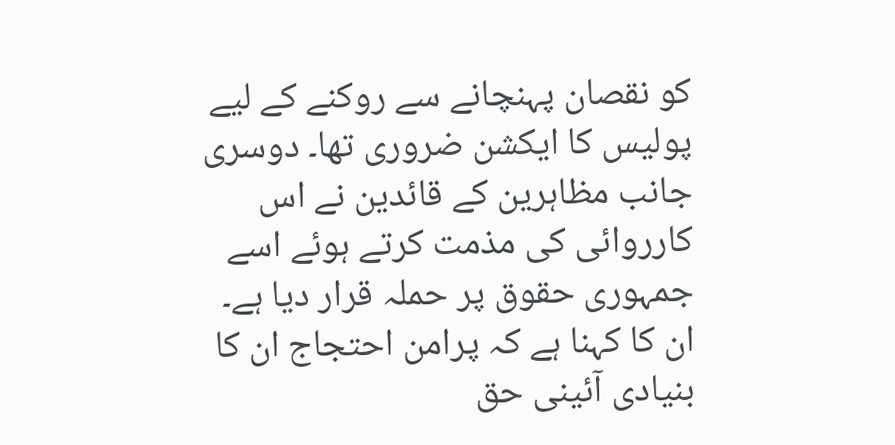کو نقصان پہنچانے سے روکنے کے لیے پولیس کا ایکشن ضروری تھا۔ دوسری جانب مظاہرین کے قائدین نے اس کارروائی کی مذمت کرتے ہوئے اسے جمہوری حقوق پر حملہ قرار دیا ہے۔ ان کا کہنا ہے کہ پرامن احتجاج ان کا بنیادی آئینی حق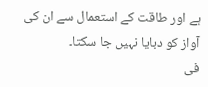ہے اور طاقت کے استعمال سے ان کی آواز کو دبایا نہیں جا سکتا۔
فی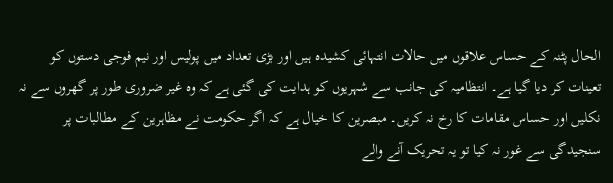الحال پٹنہ کے حساس علاقوں میں حالات انتہائی کشیدہ ہیں اور بڑی تعداد میں پولیس اور نیم فوجی دستوں کو تعینات کر دیا گیا ہے۔ انتظامیہ کی جانب سے شہریوں کو ہدایت کی گئی ہے کہ وہ غیر ضروری طور پر گھروں سے نہ نکلیں اور حساس مقامات کا رخ نہ کریں۔ مبصرین کا خیال ہے کہ اگر حکومت نے مظاہرین کے مطالبات پر سنجیدگی سے غور نہ کیا تو یہ تحریک آنے والے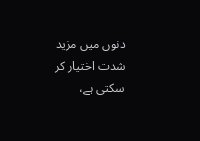دنوں میں مزید شدت اختیار کر سکتی ہے،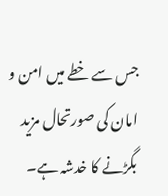جس سے خطے میں امن و امان کی صورتحال مزید بگڑنے کا خدشہ ہے۔